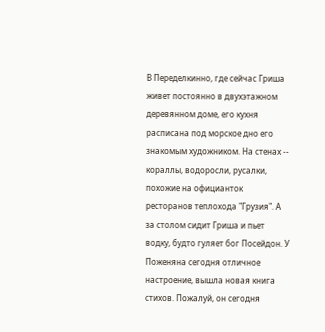В Переделкинно, где сейчас Гриша живет постоянно в двухэтажном деревянном доме, его кухня расписана под морское дно его знакомым художником. На стенах -- кораллы, водоросли, русалки, похожие на официанток ресторанов теплохода "Грузия". А за столом сидит Гриша и пьет водку, будто гуляет бог Посейдон. У Поженяна сегодня отличное настроение, вышла новая книга стихов. Пожалуй, он сегодня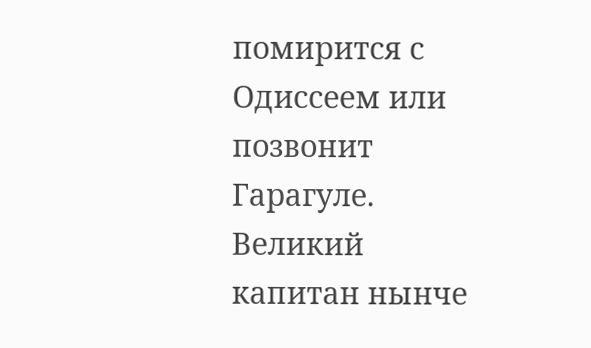помирится с Одиссеем или позвонит Гарагуле. Великий капитан нынче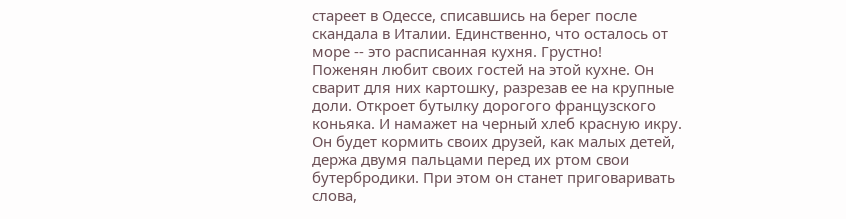стареет в Одессе, списавшись на берег после скандала в Италии. Единственно, что осталось от море -- это расписанная кухня. Грустно!
Поженян любит своих гостей на этой кухне. Он сварит для них картошку, разрезав ее на крупные доли. Откроет бутылку дорогого французского коньяка. И намажет на черный хлеб красную икру. Он будет кормить своих друзей, как малых детей, держа двумя пальцами перед их ртом свои бутербродики. При этом он станет приговаривать слова,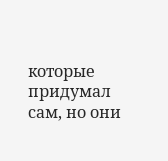которые придумал сам, но они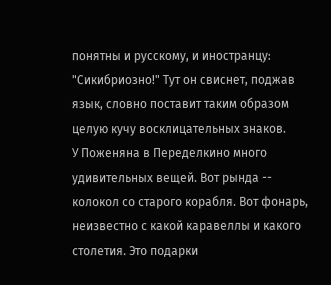понятны и русскому, и иностранцу: "Сикибриозно!" Тут он свиснет, поджав язык, словно поставит таким образом целую кучу восклицательных знаков.
У Поженяна в Переделкино много удивительных вещей. Вот рында -- колокол со старого корабля. Вот фонарь, неизвестно с какой каравеллы и какого столетия. Это подарки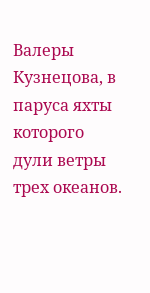Валеры Кузнецова, в паруса яхты которого дули ветры трех океанов.